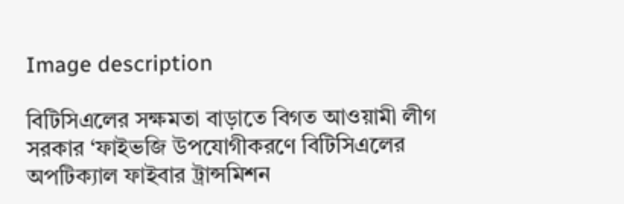Image description

বিটিসিএলের সক্ষমতা বাড়াতে বিগত আওয়ামী লীগ সরকার ‘ফাইভজি উপযোগীকরণে বিটিসিএলের অপটিক্যাল ফাইবার ট্রান্সমিশন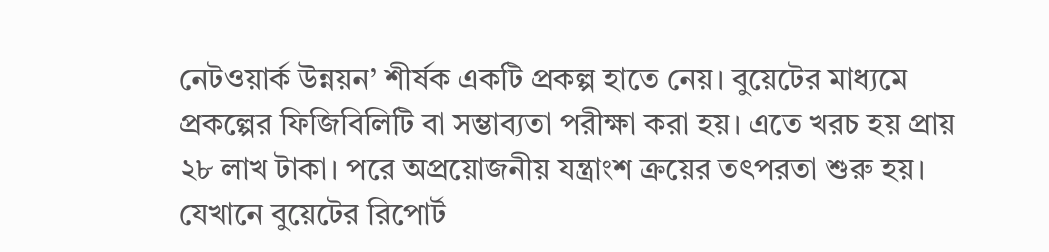নেটওয়ার্ক উন্নয়ন’ শীর্ষক একটি প্রকল্প হাতে নেয়। বুয়েটের মাধ্যমে প্রকল্পের ফিজিবিলিটি বা সম্ভাব্যতা পরীক্ষা করা হয়। এতে খরচ হয় প্রায় ২৮ লাখ টাকা। পরে অপ্রয়োজনীয় যন্ত্রাংশ ক্রয়ের তৎপরতা শুরু হয়। যেখানে বুয়েটের রিপোর্ট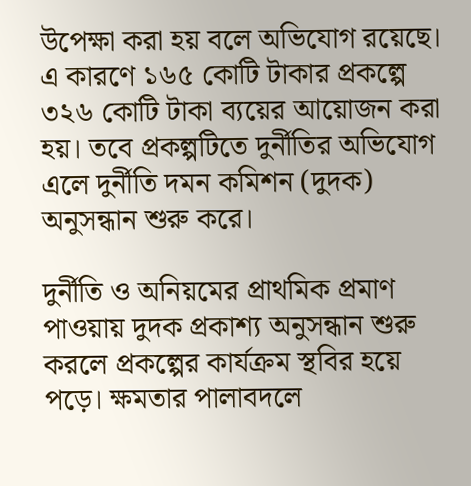উপেক্ষা করা হয় বলে অভিযোগ রয়েছে। এ কারণে ১৬৫ কোটি টাকার প্রকল্পে ৩২৬ কোটি টাকা ব্যয়ের আয়োজন করা হয়। তবে প্রকল্পটিতে দুর্নীতির অভিযোগ এলে দুর্নীতি দমন কমিশন (দুদক) অনুসন্ধান শুরু করে।

দুর্নীতি ও অনিয়মের প্রাথমিক প্রমাণ পাওয়ায় দুদক প্রকাশ্য অনুসন্ধান শুরু করলে প্রকল্পের কার্যক্রম স্থবির হয়ে পড়ে। ক্ষমতার পালাবদলে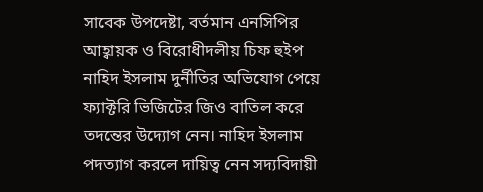সাবেক উপদেষ্টা, বর্তমান এনসিপির আহ্বায়ক ও বিরোধীদলীয় চিফ হুইপ নাহিদ ইসলাম দুর্নীতির অভিযোগ পেয়ে ফ্যাক্টরি ভিজিটের জিও বাতিল করে তদন্তের উদ্যোগ নেন। নাহিদ ইসলাম পদত্যাগ করলে দায়িত্ব নেন সদ্যবিদায়ী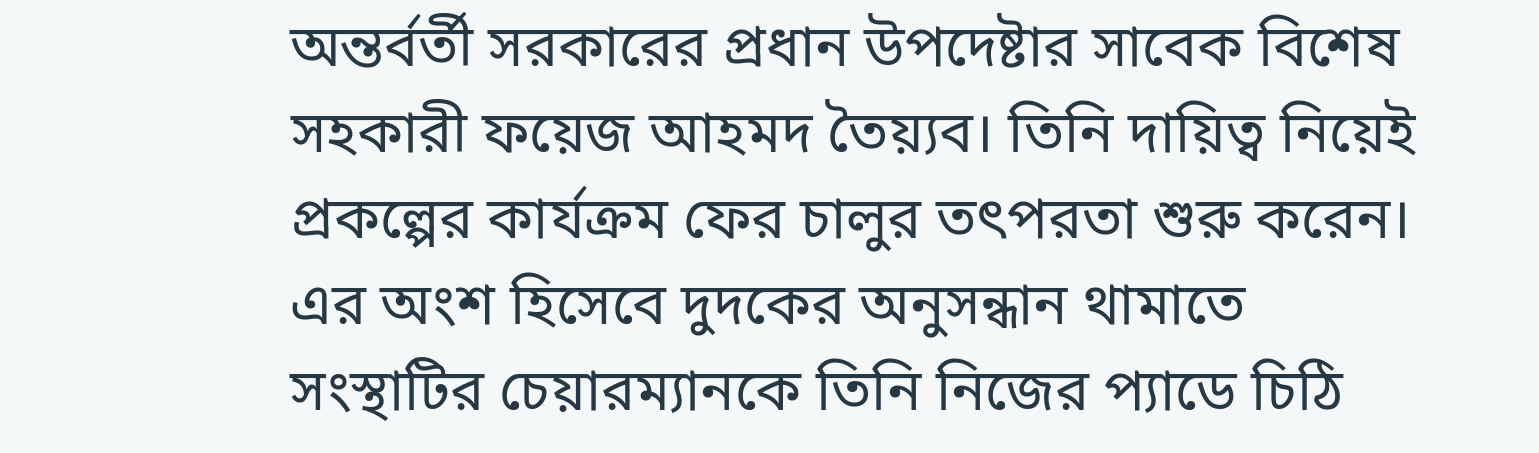অন্তর্বর্তী সরকারের প্রধান উপদেষ্টার সাবেক বিশেষ সহকারী ফয়েজ আহমদ তৈয়্যব। তিনি দায়িত্ব নিয়েই প্রকল্পের কার্যক্রম ফের চালুর তৎপরতা শুরু করেন। এর অংশ হিসেবে দুদকের অনুসন্ধান থামাতে সংস্থাটির চেয়ারম্যানকে তিনি নিজের প্যাডে চিঠি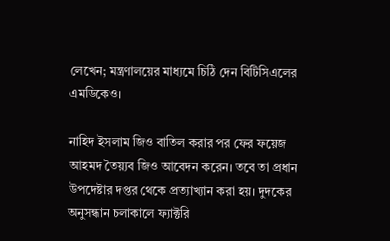লেখেন; মন্ত্রণালয়ের মাধ্যমে চিঠি দেন বিটিসিএলের এমডিকেও।

নাহিদ ইসলাম জিও বাতিল করার পর ফের ফয়েজ আহমদ তৈয়্যব জিও আবেদন করেন। তবে তা প্রধান উপদেষ্টার দপ্তর থেকে প্রত্যাখ্যান করা হয়। দুদকের অনুসন্ধান চলাকালে ফ্যাক্টরি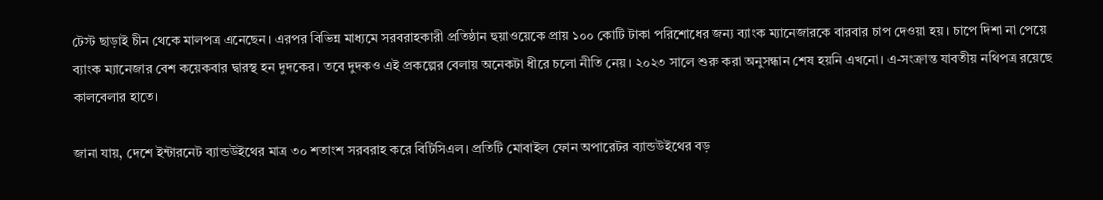টেস্ট ছাড়াই চীন থেকে মালপত্র এনেছেন। এরপর বিভিন্ন মাধ্যমে সরবরাহকারী প্রতিষ্ঠান হুয়াওয়েকে প্রায় ১০০ কোটি টাকা পরিশোধের জন্য ব্যাংক ম্যানেজারকে বারবার চাপ দেওয়া হয়। চাপে দিশা না পেয়ে ব্যাংক ম্যানেজার বেশ কয়েকবার দ্বারস্থ হন দুদকের। তবে দুদকও এই প্রকল্পের বেলায় অনেকটা ধীরে চলো নীতি নেয়। ২০২৩ সালে শুরু করা অনুসন্ধান শেষ হয়নি এখনো। এ-সংক্রান্ত যাবতীয় নথিপত্র রয়েছে কালবেলার হাতে।

জানা যায়, দেশে ইন্টারনেট ব্যান্ডউইথের মাত্র ৩০ শতাংশ সরবরাহ করে বিটিসিএল। প্রতিটি মোবাইল ফোন অপারেটর ব্যান্ডউইথের বড়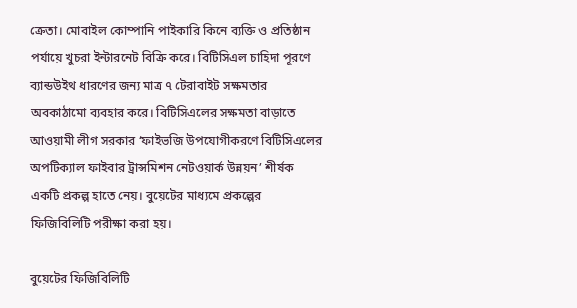ক্রেতা। মোবাইল কোম্পানি পাইকারি কিনে ব্যক্তি ও প্রতিষ্ঠান পর্যায়ে খুচরা ইন্টারনেট বিক্রি করে। বিটিসিএল চাহিদা পূরণে ব্যান্ডউইথ ধারণের জন্য মাত্র ৭ টেরাবাইট সক্ষমতার অবকাঠামো ব্যবহার করে। বিটিসিএলের সক্ষমতা বাড়াতে আওয়ামী লীগ সরকার ‘ফাইভজি উপযোগীকরণে বিটিসিএলের অপটিক্যাল ফাইবার ট্রান্সমিশন নেটওয়ার্ক উন্নয়ন’ শীর্ষক একটি প্রকল্প হাতে নেয়। বুয়েটের মাধ্যমে প্রকল্পের ফিজিবিলিটি পরীক্ষা করা হয়।

বুয়েটের ফিজিবিলিটি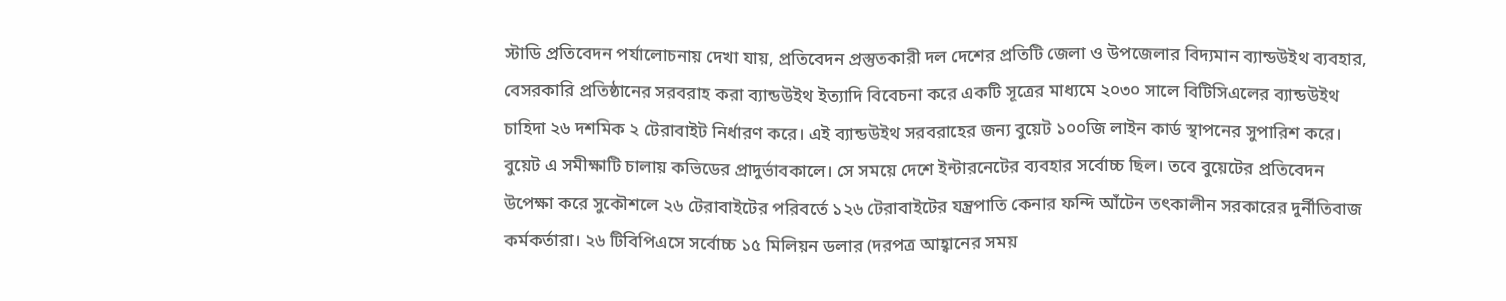স্টাডি প্রতিবেদন পর্যালোচনায় দেখা যায়, প্রতিবেদন প্রস্তুতকারী দল দেশের প্রতিটি জেলা ও উপজেলার বিদ্যমান ব্যান্ডউইথ ব্যবহার, বেসরকারি প্রতিষ্ঠানের সরবরাহ করা ব্যান্ডউইথ ইত্যাদি বিবেচনা করে একটি সূত্রের মাধ্যমে ২০৩০ সালে বিটিসিএলের ব্যান্ডউইথ চাহিদা ২৬ দশমিক ২ টেরাবাইট নির্ধারণ করে। এই ব্যান্ডউইথ সরবরাহের জন্য বুয়েট ১০০জি লাইন কার্ড স্থাপনের সুপারিশ করে। বুয়েট এ সমীক্ষাটি চালায় কভিডের প্রাদুর্ভাবকালে। সে সময়ে দেশে ইন্টারনেটের ব্যবহার সর্বোচ্চ ছিল। তবে বুয়েটের প্রতিবেদন উপেক্ষা করে সুকৌশলে ২৬ টেরাবাইটের পরিবর্তে ১২৬ টেরাবাইটের যন্ত্রপাতি কেনার ফন্দি আঁটেন তৎকালীন সরকারের দুর্নীতিবাজ কর্মকর্তারা। ২৬ টিবিপিএসে সর্বোচ্চ ১৫ মিলিয়ন ডলার (দরপত্র আহ্বানের সময়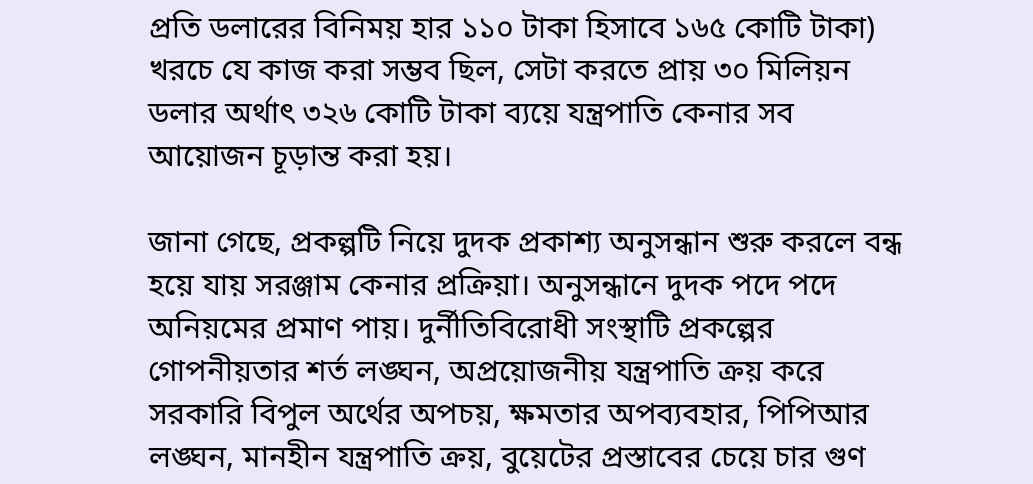প্রতি ডলারের বিনিময় হার ১১০ টাকা হিসাবে ১৬৫ কোটি টাকা) খরচে যে কাজ করা সম্ভব ছিল, সেটা করতে প্রায় ৩০ মিলিয়ন ডলার অর্থাৎ ৩২৬ কোটি টাকা ব্যয়ে যন্ত্রপাতি কেনার সব আয়োজন চূড়ান্ত করা হয়।

জানা গেছে, প্রকল্পটি নিয়ে দুদক প্রকাশ্য অনুসন্ধান শুরু করলে বন্ধ হয়ে যায় সরঞ্জাম কেনার প্রক্রিয়া। অনুসন্ধানে দুদক পদে পদে অনিয়মের প্রমাণ পায়। দুর্নীতিবিরোধী সংস্থাটি প্রকল্পের গোপনীয়তার শর্ত লঙ্ঘন, অপ্রয়োজনীয় যন্ত্রপাতি ক্রয় করে সরকারি বিপুল অর্থের অপচয়, ক্ষমতার অপব্যবহার, পিপিআর লঙ্ঘন, মানহীন যন্ত্রপাতি ক্রয়, বুয়েটের প্রস্তাবের চেয়ে চার গুণ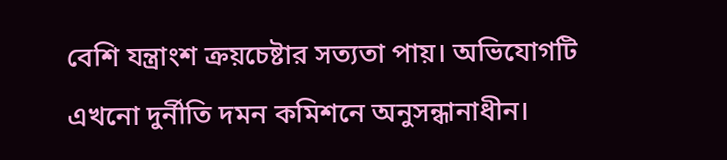বেশি যন্ত্রাংশ ক্রয়চেষ্টার সত্যতা পায়। অভিযোগটি এখনো দুর্নীতি দমন কমিশনে অনুসন্ধানাধীন।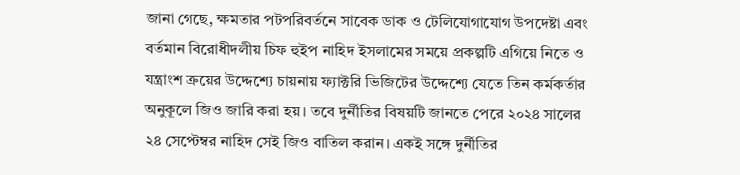জানা গেছে, ক্ষমতার পটপরিবর্তনে সাবেক ডাক ও টেলিযোগাযোগ উপদেষ্টা এবং বর্তমান বিরোধীদলীয় চিফ হুইপ নাহিদ ইসলামের সময়ে প্রকল্পটি এগিয়ে নিতে ও যন্ত্রাংশ ক্রয়ের উদ্দেশ্যে চায়নায় ফ্যাক্টরি ভিজিটের উদ্দেশ্যে যেতে তিন কর্মকর্তার অনুকূলে জিও জারি করা হয়। তবে দুর্নীতির বিষয়টি জানতে পেরে ২০২৪ সালের ২৪ সেপ্টেম্বর নাহিদ সেই জিও বাতিল করান। একই সঙ্গে দুর্নীতির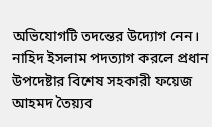অভিযোগটি তদন্তের উদ্যোগ নেন। নাহিদ ইসলাম পদত্যাগ করলে প্রধান উপদেষ্টার বিশেষ সহকারী ফয়েজ আহমদ তৈয়্যব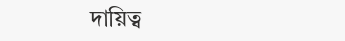দায়িত্ব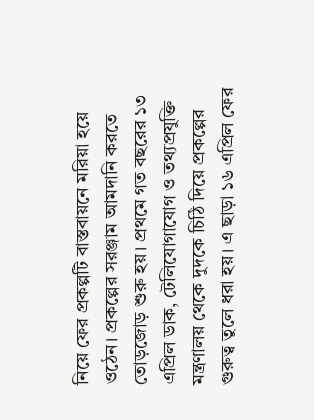নিয়ে ফের প্রকল্পটি বাস্তবায়নে মরিয়া হয়ে ওঠেন। প্রকল্পের সরঞ্জাম আমদানি করতে তোড়জোড় শুরু হয়। প্রথমে গত বছরের ১৩ এপ্রিল ডাক, টেলিযোগাযোগ ও তথ্যপ্রযুক্তি মন্ত্রণালয় থেকে দুদকে চিঠি দিয়ে প্রকল্পের গুরুত্ব তুলে ধরা হয়। এ ছাড়া ১৬ এপ্রিল ফের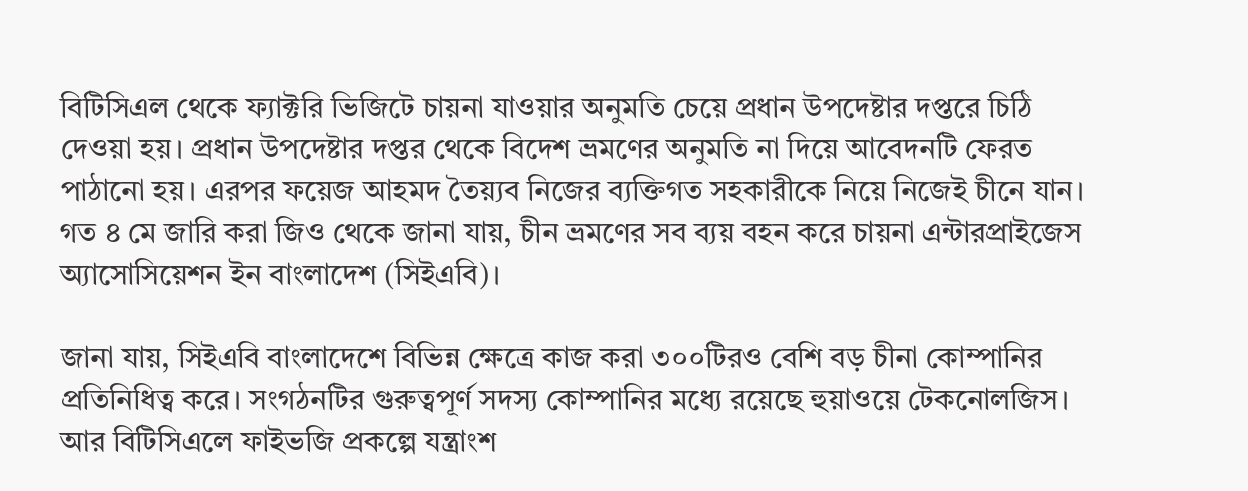বিটিসিএল থেকে ফ্যাক্টরি ভিজিটে চায়না যাওয়ার অনুমতি চেয়ে প্রধান উপদেষ্টার দপ্তরে চিঠি দেওয়া হয়। প্রধান উপদেষ্টার দপ্তর থেকে বিদেশ ভ্রমণের অনুমতি না দিয়ে আবেদনটি ফেরত পাঠানো হয়। এরপর ফয়েজ আহমদ তৈয়্যব নিজের ব্যক্তিগত সহকারীকে নিয়ে নিজেই চীনে যান। গত ৪ মে জারি করা জিও থেকে জানা যায়, চীন ভ্রমণের সব ব্যয় বহন করে চায়না এন্টারপ্রাইজেস অ্যাসোসিয়েশন ইন বাংলাদেশ (সিইএবি)।

জানা যায়, সিইএবি বাংলাদেশে বিভিন্ন ক্ষেত্রে কাজ করা ৩০০টিরও বেশি বড় চীনা কোম্পানির প্রতিনিধিত্ব করে। সংগঠনটির গুরুত্বপূর্ণ সদস্য কোম্পানির মধ্যে রয়েছে হুয়াওয়ে টেকনোলজিস। আর বিটিসিএলে ফাইভজি প্রকল্পে যন্ত্রাংশ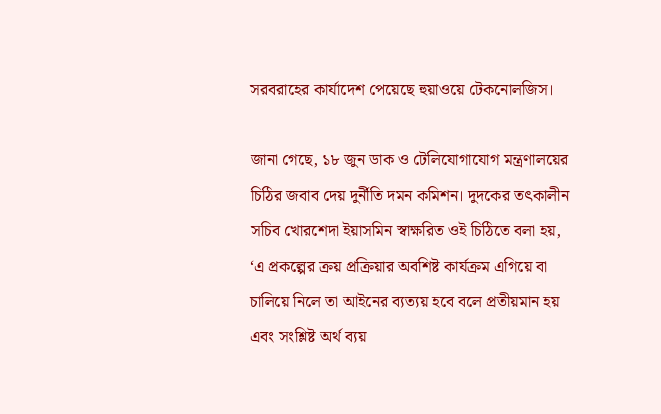সরবরাহের কার্যাদেশ পেয়েছে হুয়াওয়ে টেকনোলজিস।

জানা গেছে, ১৮ জুন ডাক ও টেলিযোগাযোগ মন্ত্রণালয়ের চিঠির জবাব দেয় দুর্নীতি দমন কমিশন। দুদকের তৎকালীন সচিব খোরশেদা ইয়াসমিন স্বাক্ষরিত ওই চিঠিতে বলা হয়, ‘এ প্রকল্পের ক্রয় প্রক্রিয়ার অবশিষ্ট কার্যক্রম এগিয়ে বা চালিয়ে নিলে তা আইনের ব্যত্যয় হবে বলে প্রতীয়মান হয় এবং সংশ্লিষ্ট অর্থ ব্যয়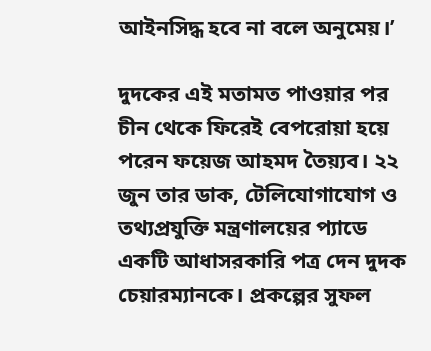আইনসিদ্ধ হবে না বলে অনুমেয়।’

দুদকের এই মতামত পাওয়ার পর চীন থেকে ফিরেই বেপরোয়া হয়ে পরেন ফয়েজ আহমদ তৈয়্যব। ২২ জুন তার ডাক, টেলিযোগাযোগ ও তথ্যপ্রযুক্তি মন্ত্রণালয়ের প্যাডে একটি আধাসরকারি পত্র দেন দুদক চেয়ারম্যানকে। প্রকল্পের সুফল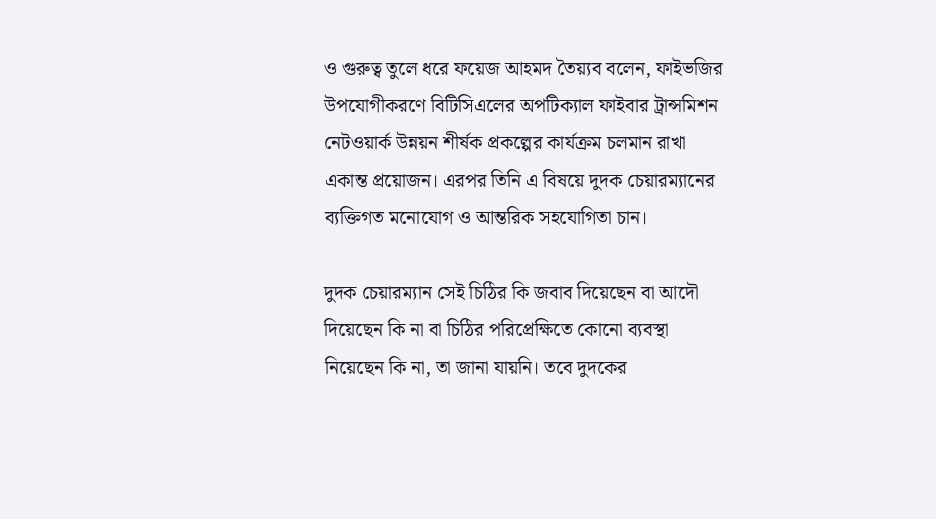ও গুরুত্ব তুলে ধরে ফয়েজ আহমদ তৈয়্যব বলেন, ফাইভজির উপযোগীকরণে বিটিসিএলের অপটিক্যাল ফাইবার ট্রান্সমিশন নেটওয়ার্ক উন্নয়ন শীর্ষক প্রকল্পের কার্যক্রম চলমান রাখা একান্ত প্রয়োজন। এরপর তিনি এ বিষয়ে দুদক চেয়ারম্যানের ব্যক্তিগত মনোযোগ ও আন্তরিক সহযোগিতা চান।

দুদক চেয়ারম্যান সেই চিঠির কি জবাব দিয়েছেন বা আদৌ দিয়েছেন কি না বা চিঠির পরিপ্রেক্ষিতে কোনো ব্যবস্থা নিয়েছেন কি না, তা জানা যায়নি। তবে দুদকের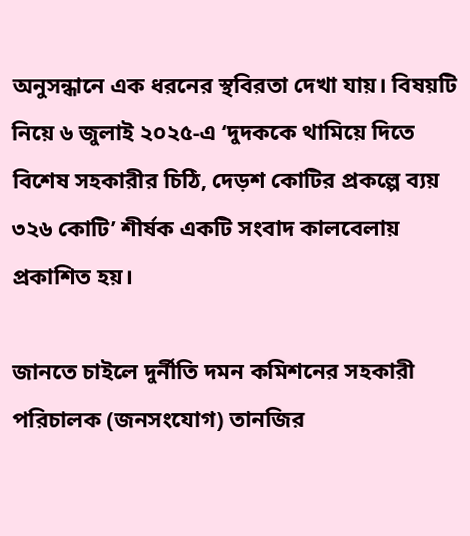অনুসন্ধানে এক ধরনের স্থবিরতা দেখা যায়। বিষয়টি নিয়ে ৬ জুলাই ২০২৫-এ ‘দুদককে থামিয়ে দিতে বিশেষ সহকারীর চিঠি, দেড়শ কোটির প্রকল্পে ব্যয় ৩২৬ কোটি’ শীর্ষক একটি সংবাদ কালবেলায় প্রকাশিত হয়।

জানতে চাইলে দুর্নীতি দমন কমিশনের সহকারী পরিচালক (জনসংযোগ) তানজির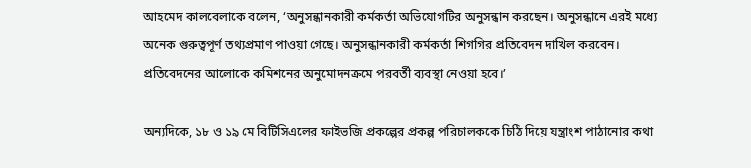আহমেদ কালবেলাকে বলেন, ‘অনুসন্ধানকারী কর্মকর্তা অভিযোগটির অনুসন্ধান করছেন। অনুসন্ধানে এরই মধ্যে অনেক গুরুত্বপূর্ণ তথ্যপ্রমাণ পাওয়া গেছে। অনুসন্ধানকারী কর্মকর্তা শিগগির প্রতিবেদন দাখিল করবেন। প্রতিবেদনের আলোকে কমিশনের অনুমোদনক্রমে পরবর্তী ব্যবস্থা নেওয়া হবে।’

অন্যদিকে, ১৮ ও ১৯ মে বিটিসিএলের ফাইভজি প্রকল্পের প্রকল্প পরিচালককে চিঠি দিয়ে যন্ত্রাংশ পাঠানোর কথা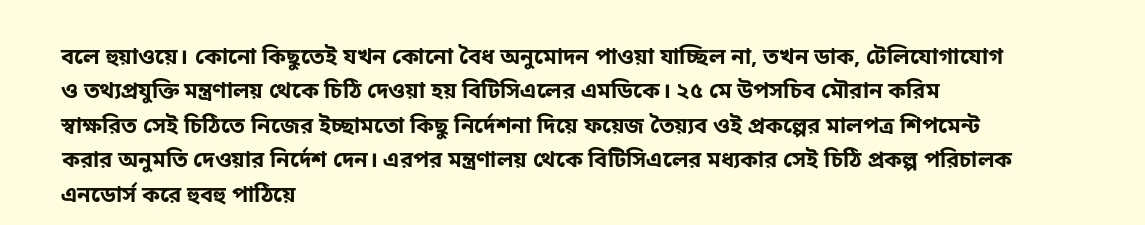বলে হুয়াওয়ে। কোনো কিছুতেই যখন কোনো বৈধ অনুমোদন পাওয়া যাচ্ছিল না, তখন ডাক, টেলিযোগাযোগ ও তথ্যপ্রযুক্তি মন্ত্রণালয় থেকে চিঠি দেওয়া হয় বিটিসিএলের এমডিকে। ২৫ মে উপসচিব মৌরান করিম স্বাক্ষরিত সেই চিঠিতে নিজের ইচ্ছামতো কিছু নির্দেশনা দিয়ে ফয়েজ তৈয়্যব ওই প্রকল্পের মালপত্র শিপমেন্ট করার অনুমতি দেওয়ার নির্দেশ দেন। এরপর মন্ত্রণালয় থেকে বিটিসিএলের মধ্যকার সেই চিঠি প্রকল্প পরিচালক এনডোর্স করে হুবহু পাঠিয়ে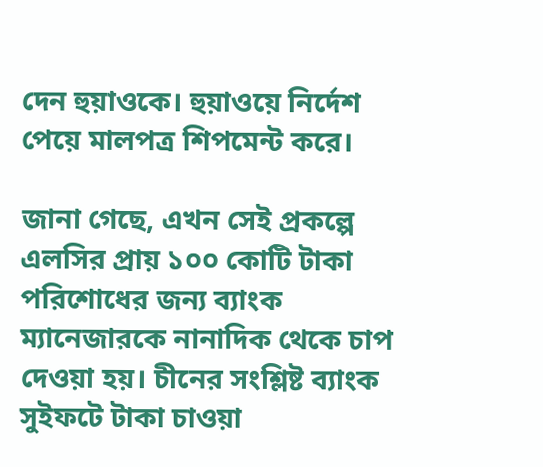দেন হুয়াওকে। হুয়াওয়ে নির্দেশ পেয়ে মালপত্র শিপমেন্ট করে।

জানা গেছে, এখন সেই প্রকল্পে এলসির প্রায় ১০০ কোটি টাকা পরিশোধের জন্য ব্যাংক ম্যানেজারকে নানাদিক থেকে চাপ দেওয়া হয়। চীনের সংশ্লিষ্ট ব্যাংক সুইফটে টাকা চাওয়া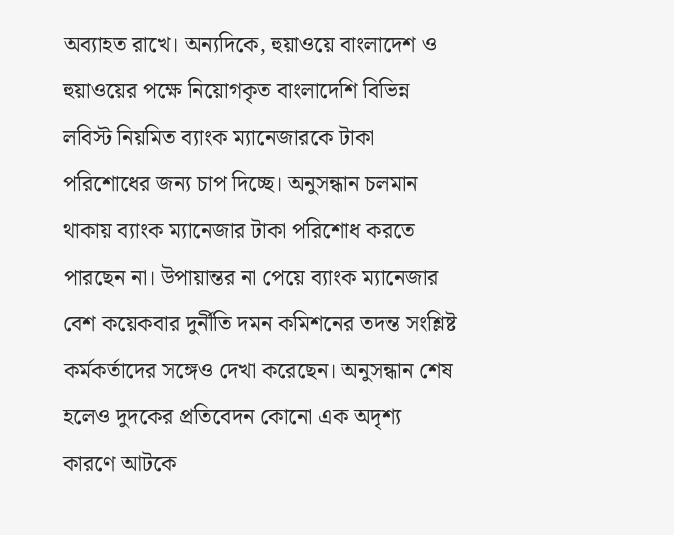অব্যাহত রাখে। অন্যদিকে, হুয়াওয়ে বাংলাদেশ ও হুয়াওয়ের পক্ষে নিয়োগকৃত বাংলাদেশি বিভিন্ন লবিস্ট নিয়মিত ব্যাংক ম্যানেজারকে টাকা পরিশোধের জন্য চাপ দিচ্ছে। অনুসন্ধান চলমান থাকায় ব্যাংক ম্যানেজার টাকা পরিশোধ করতে পারছেন না। উপায়ান্তর না পেয়ে ব্যাংক ম্যানেজার বেশ কয়েকবার দুর্নীতি দমন কমিশনের তদন্ত সংশ্লিষ্ট কর্মকর্তাদের সঙ্গেও দেখা করেছেন। অনুসন্ধান শেষ হলেও দুদকের প্রতিবেদন কোনো এক অদৃশ্য কারণে আটকে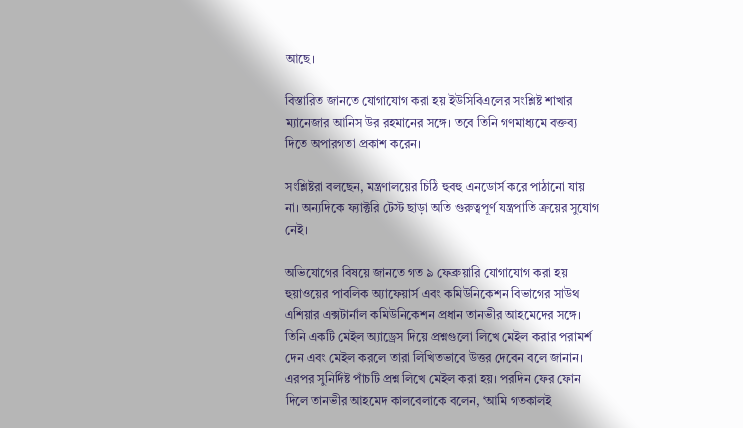আছে।

বিস্তারিত জানতে যোগাযোগ করা হয় ইউসিবিএলের সংশ্লিষ্ট শাখার ম্যানেজার আনিস উর রহমানের সঙ্গে। তবে তিনি গণমাধ্যমে বক্তব্য দিতে অপারগতা প্রকাশ করেন।

সংশ্লিষ্টরা বলছেন, মন্ত্রণালয়ের চিঠি হুবহু এনডোর্স করে পাঠানো যায় না। অন্যদিকে ফ্যাক্টরি টেস্ট ছাড়া অতি গুরুত্বপূর্ণ যন্ত্রপাতি ক্রয়ের সুযোগ নেই।

অভিযোগের বিষয়ে জানতে গত ৯ ফেব্রুয়ারি যোগাযোগ করা হয় হুয়াওয়ের পাবলিক অ্যাফেয়ার্স এবং কমিউনিকেশন বিভাগের সাউথ এশিয়ার এক্সটার্নাল কমিউনিকেশন প্রধান তানভীর আহমেদের সঙ্গে। তিনি একটি মেইল অ্যাড্রেস দিয়ে প্রশ্নগুলো লিখে মেইল করার পরামর্শ দেন এবং মেইল করলে তারা লিখিতভাবে উত্তর দেবেন বলে জানান। এরপর সুনির্দিষ্ট পাঁচটি প্রশ্ন লিখে মেইল করা হয়। পরদিন ফের ফোন দিলে তানভীর আহমেদ কালবেলাকে বলেন, ‘আমি গতকালই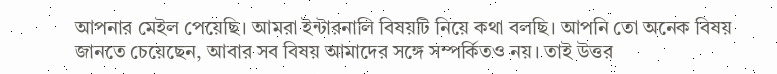আপনার মেইল পেয়েছি। আমরা ইন্টারনালি বিষয়টি নিয়ে কথা বলছি। আপনি তো অনেক বিষয় জানতে চেয়েছেন, আবার সব বিষয় আমাদের সঙ্গে সম্পর্কিতও নয়। তাই উত্তর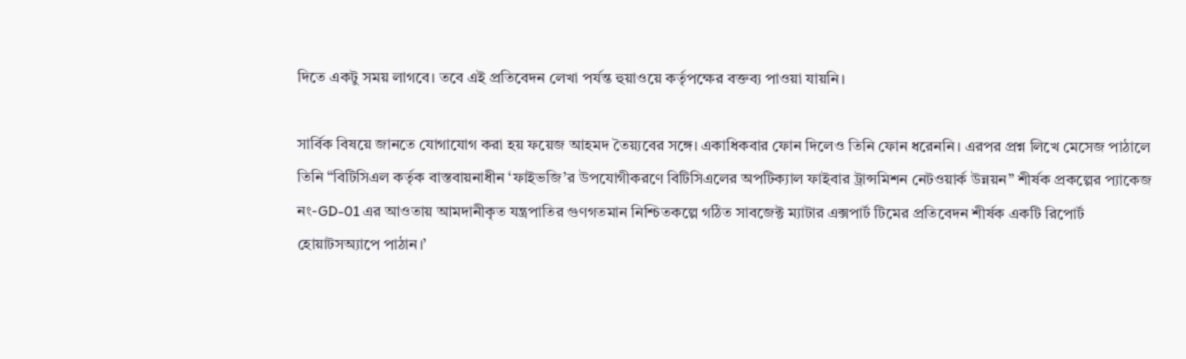দিতে একটু সময় লাগবে। তবে এই প্রতিবেদন লেখা পর্যন্ত হুয়াওয়ে কর্তৃপক্ষের বক্তব্য পাওয়া যায়নি।

সার্বিক বিষয়ে জানতে যোগাযোগ করা হয় ফয়েজ আহমদ তৈয়্যবের সঙ্গে। একাধিকবার ফোন দিলেও তিনি ফোন ধরেননি। এরপর প্রশ্ন লিখে মেসেজ পাঠালে তিনি “বিটিসিএল কর্তৃক বাস্তবায়নাধীন ‘ফাইভজি’র উপযোগীকরণে বিটিসিএলের অপটিক্যাল ফাইবার ট্রান্সমিশন নেটওয়ার্ক উন্নয়ন” শীর্ষক প্রকল্পের প্যাকেজ নং-GD-01 এর আওতায় আমদানীকৃত যন্ত্রপাতির গুণগতমান নিশ্চিতকল্পে গঠিত সাবজেক্ট ম্যাটার এক্সপার্ট টিমের প্রতিবেদন শীর্ষক একটি রিপোর্ট হোয়াটসঅ্যাপে পাঠান।’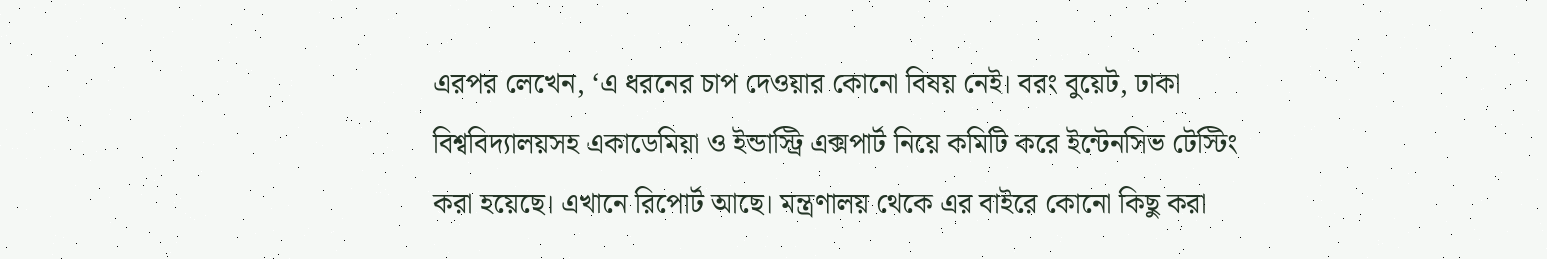এরপর লেখেন, ‘এ ধরনের চাপ দেওয়ার কোনো বিষয় নেই। বরং বুয়েট, ঢাকা বিশ্ববিদ্যালয়সহ একাডেমিয়া ও ইন্ডাস্ট্রি এক্সপার্ট নিয়ে কমিটি করে ইন্টেনসিভ টেস্টিং করা হয়েছে। এখানে রিপোর্ট আছে। মন্ত্রণালয় থেকে এর বাইরে কোনো কিছু করা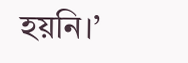হয়নি।’